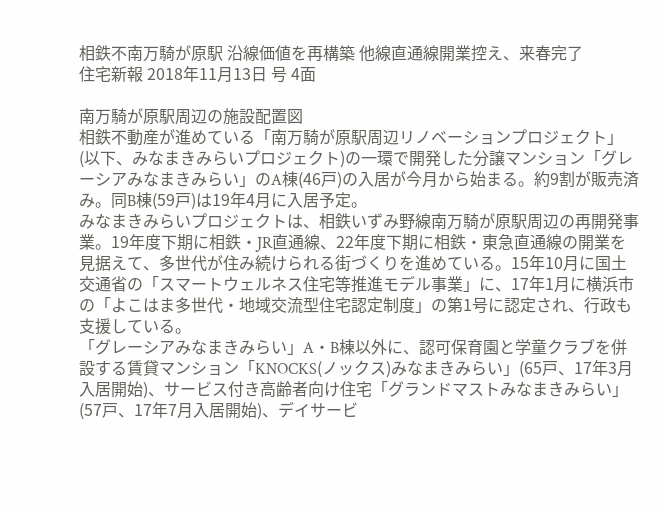相鉄不南万騎が原駅 沿線価値を再構築 他線直通線開業控え、来春完了
住宅新報 2018年11月13日 号 4面

南万騎が原駅周辺の施設配置図
相鉄不動産が進めている「南万騎が原駅周辺リノベーションプロジェクト」(以下、みなまきみらいプロジェクト)の一環で開発した分譲マンション「グレーシアみなまきみらい」のA棟(46戸)の入居が今月から始まる。約9割が販売済み。同B棟(59戸)は19年4月に入居予定。
みなまきみらいプロジェクトは、相鉄いずみ野線南万騎が原駅周辺の再開発事業。19年度下期に相鉄・JR直通線、22年度下期に相鉄・東急直通線の開業を見据えて、多世代が住み続けられる街づくりを進めている。15年10月に国土交通省の「スマートウェルネス住宅等推進モデル事業」に、17年1月に横浜市の「よこはま多世代・地域交流型住宅認定制度」の第1号に認定され、行政も支援している。
「グレーシアみなまきみらい」A・B棟以外に、認可保育園と学童クラブを併設する賃貸マンション「KNOCKS(ノックス)みなまきみらい」(65戸、17年3月入居開始)、サービス付き高齢者向け住宅「グランドマストみなまきみらい」(57戸、17年7月入居開始)、デイサービ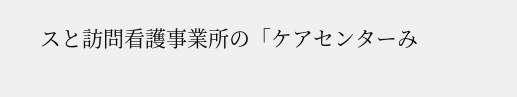スと訪問看護事業所の「ケアセンターみ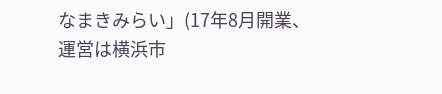なまきみらい」(17年8月開業、運営は横浜市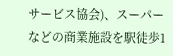サービス協会)、スーパーなどの商業施設を駅徒歩1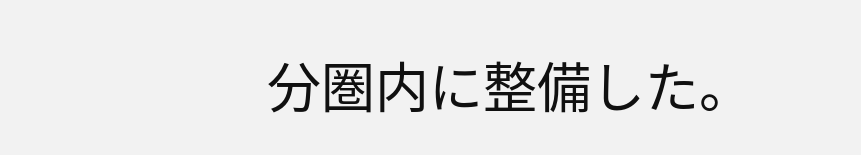分圏内に整備した。